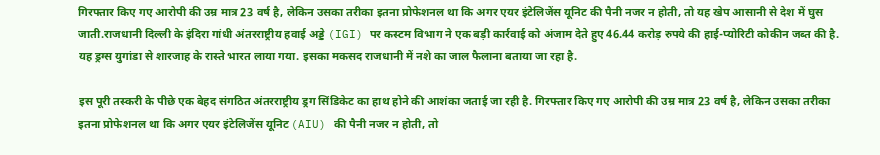गिरफ्तार किए गए आरोपी की उम्र मात्र 23 वर्ष है, लेकिन उसका तरीका इतना प्रोफेशनल था कि अगर एयर इंटेलिजेंस यूनिट की पैनी नजर न होती, तो यह खेप आसानी से देश में घुस जाती.राजधानी दिल्ली के इंदिरा गांधी अंतरराष्ट्रीय हवाई अड्डे (IGI) पर कस्टम विभाग ने एक बड़ी कार्रवाई को अंजाम देते हुए 46.44 करोड़ रुपये की हाई-प्योरिटी कोकीन जब्त की है. यह ड्रग्स युगांडा से शारजाह के रास्ते भारत लाया गया. इसका मकसद राजधानी में नशे का जाल फैलाना बताया जा रहा है.

इस पूरी तस्करी के पीछे एक बेहद संगठित अंतरराष्ट्रीय ड्रग सिंडिकेट का हाथ होने की आशंका जताई जा रही है. गिरफ्तार किए गए आरोपी की उम्र मात्र 23 वर्ष है, लेकिन उसका तरीका इतना प्रोफेशनल था कि अगर एयर इंटेलिजेंस यूनिट (AIU) की पैनी नजर न होती, तो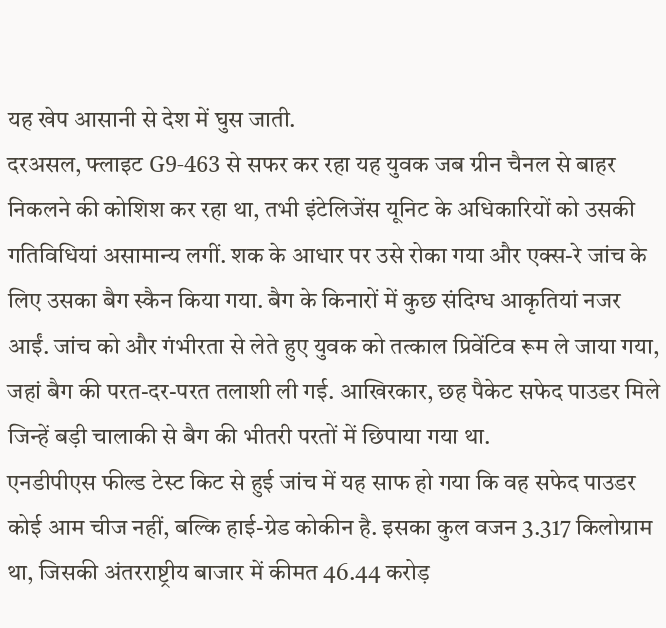यह खेप आसानी से देश में घुस जाती.
दरअसल, फ्लाइट G9-463 से सफर कर रहा यह युवक जब ग्रीन चैनल से बाहर निकलने की कोशिश कर रहा था, तभी इंटेलिजेंस यूनिट के अधिकारियों को उसकी गतिविधियां असामान्य लगीं. शक के आधार पर उसे रोका गया और एक्स-रे जांच के लिए उसका बैग स्कैन किया गया. बैग के किनारों में कुछ संदिग्ध आकृतियां नजर आईं. जांच को और गंभीरता से लेते हुए युवक को तत्काल प्रिवेंटिव रूम ले जाया गया, जहां बैग की परत-दर-परत तलाशी ली गई. आखिरकार, छह पैकेट सफेद पाउडर मिले जिन्हें बड़ी चालाकी से बैग की भीतरी परतों में छिपाया गया था.
एनडीपीएस फील्ड टेस्ट किट से हुई जांच में यह साफ हो गया कि वह सफेद पाउडर कोई आम चीज नहीं, बल्कि हाई-ग्रेड कोकीन है. इसका कुल वजन 3.317 किलोग्राम था, जिसकी अंतरराष्ट्रीय बाजार में कीमत 46.44 करोड़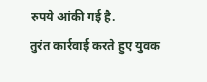रुपये आंकी गई है.
तुरंत कार्रवाई करते हुए युवक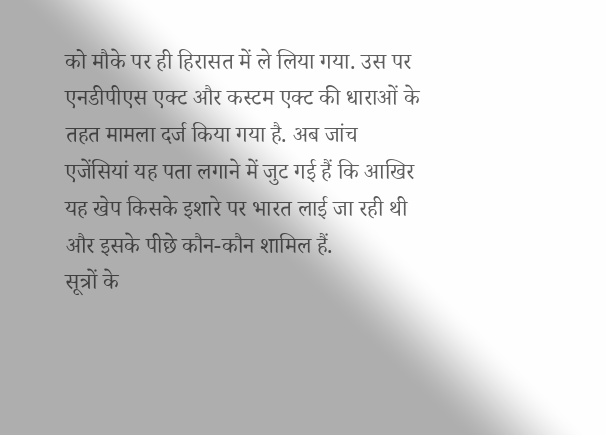को मौके पर ही हिरासत में ले लिया गया. उस पर एनडीपीएस एक्ट और कस्टम एक्ट की धाराओं के तहत मामला दर्ज किया गया है. अब जांच एजेंसियां यह पता लगाने में जुट गई हैं कि आखिर यह खेप किसके इशारे पर भारत लाई जा रही थी और इसके पीछे कौन-कौन शामिल हैं.
सूत्रों के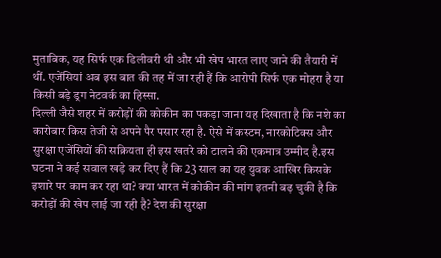मुताबिक, यह सिर्फ एक डिलीवरी थी और भी खेप भारत लाए जाने की तैयारी में थीं. एजेंसियां अब इस बात की तह में जा रही हैं कि आरोपी सिर्फ एक मोहरा है या किसी बड़े ड्रग नेटवर्क का हिस्सा.
दिल्ली जैसे शहर में करोड़ों की कोकीन का पकड़ा जाना यह दिखाता है कि नशे का कारोबार किस तेजी से अपने पैर पसार रहा है. ऐसे में कस्टम, नारकोटिक्स और सुरक्षा एजेंसियों की सक्रियता ही इस खतरे को टालने की एकमात्र उम्मीद है.इस घटना ने कई सवाल खड़े कर दिए हैं कि 23 साल का यह युवक आखिर किसके इशारे पर काम कर रहा था? क्या भारत में कोकीन की मांग इतनी बढ़ चुकी है कि करोड़ों की खेप लाई जा रही है? देश की सुरक्षा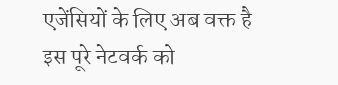एजेंसियों के लिए अब वक्त है इस पूरे नेटवर्क को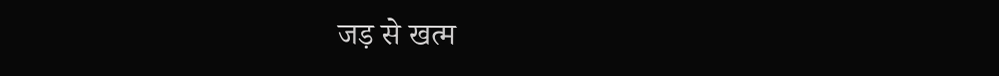जड़ से खत्म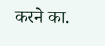करने का.